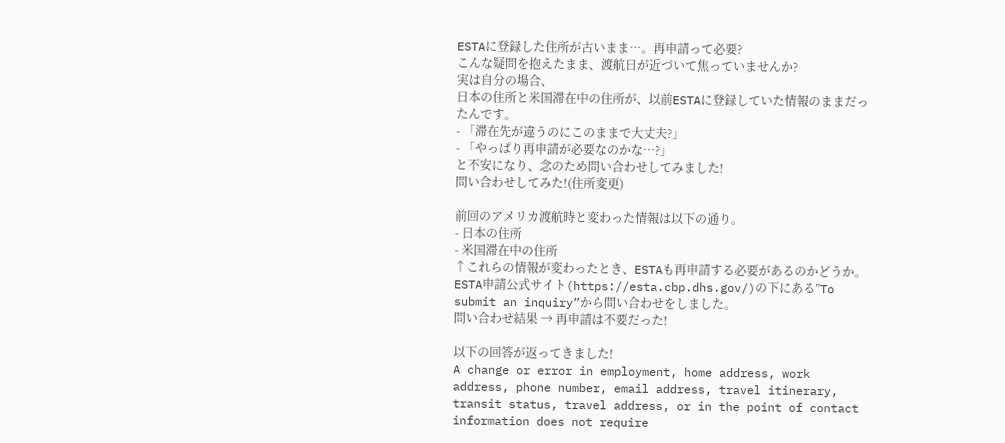ESTAに登録した住所が古いまま…。再申請って必要?
こんな疑問を抱えたまま、渡航日が近づいて焦っていませんか?
実は自分の場合、
日本の住所と米国滞在中の住所が、以前ESTAに登録していた情報のままだったんです。
- 「滞在先が違うのにこのままで大丈夫?」
- 「やっぱり再申請が必要なのかな…?」
と不安になり、念のため問い合わせしてみました!
問い合わせしてみた!(住所変更)

前回のアメリカ渡航時と変わった情報は以下の通り。
- 日本の住所
- 米国滞在中の住所
↑これらの情報が変わったとき、ESTAも再申請する必要があるのかどうか。
ESTA申請公式サイト(https://esta.cbp.dhs.gov/)の下にある”To submit an inquiry”から問い合わせをしました。
問い合わせ結果 → 再申請は不要だった!

以下の回答が返ってきました!
A change or error in employment, home address, work address, phone number, email address, travel itinerary, transit status, travel address, or in the point of contact information does not require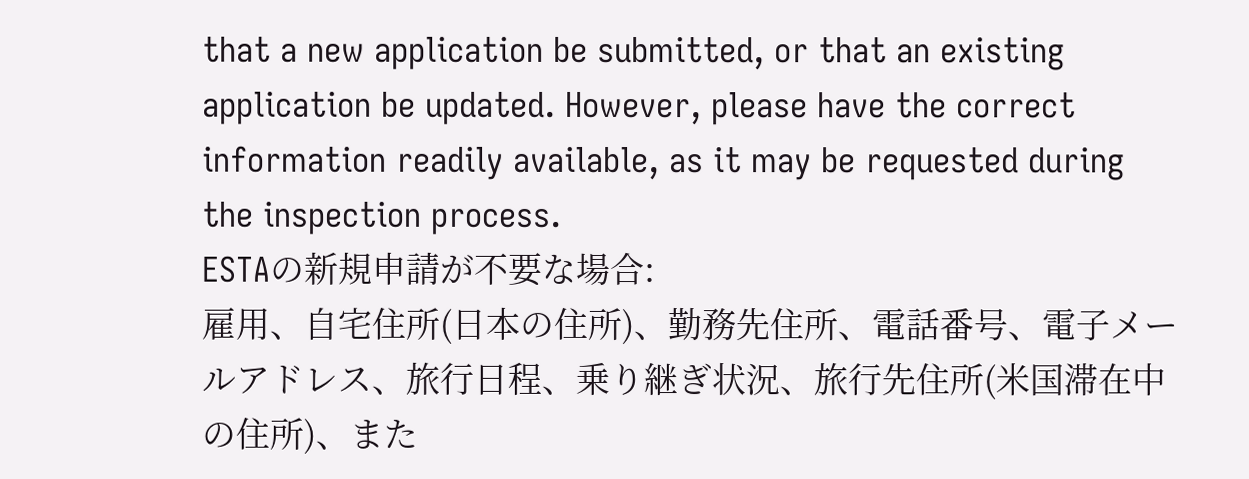that a new application be submitted, or that an existing application be updated. However, please have the correct information readily available, as it may be requested during the inspection process.
ESTAの新規申請が不要な場合:
雇用、自宅住所(日本の住所)、勤務先住所、電話番号、電子メールアドレス、旅行日程、乗り継ぎ状況、旅行先住所(米国滞在中の住所)、また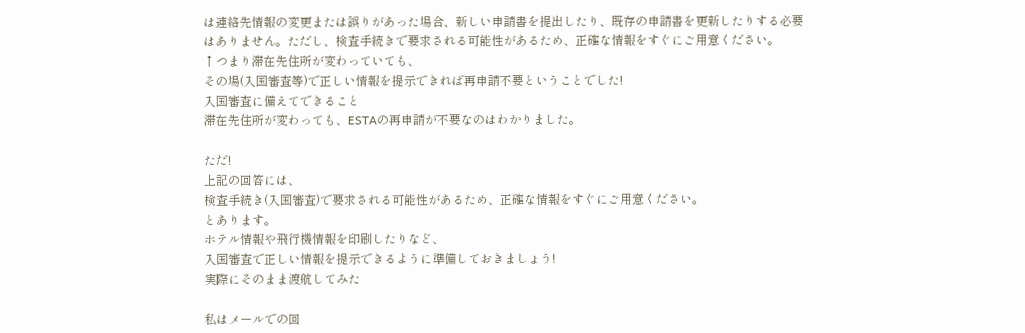は連絡先情報の変更または誤りがあった場合、新しい申請書を提出したり、既存の申請書を更新したりする必要はありません。ただし、検査手続きで要求される可能性があるため、正確な情報をすぐにご用意ください。
↑つまり滞在先住所が変わっていても、
その場(入国審査等)で正しい情報を提示できれば再申請不要ということでした!
入国審査に備えてできること
滞在先住所が変わっても、ESTAの再申請が不要なのはわかりました。

ただ!
上記の回答には、
検査手続き(入国審査)で要求される可能性があるため、正確な情報をすぐにご用意ください。
とあります。
ホテル情報や飛行機情報を印刷したりなど、
入国審査で正しい情報を提示できるように準備しておきましょう!
実際にそのまま渡航してみた

私はメールでの回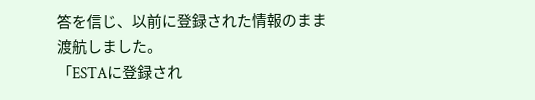答を信じ、以前に登録された情報のまま渡航しました。
「ESTAに登録され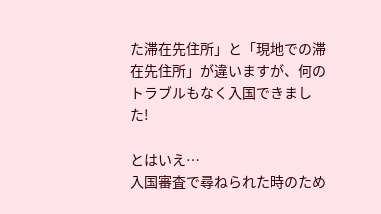た滞在先住所」と「現地での滞在先住所」が違いますが、何のトラブルもなく入国できました!

とはいえ…
入国審査で尋ねられた時のため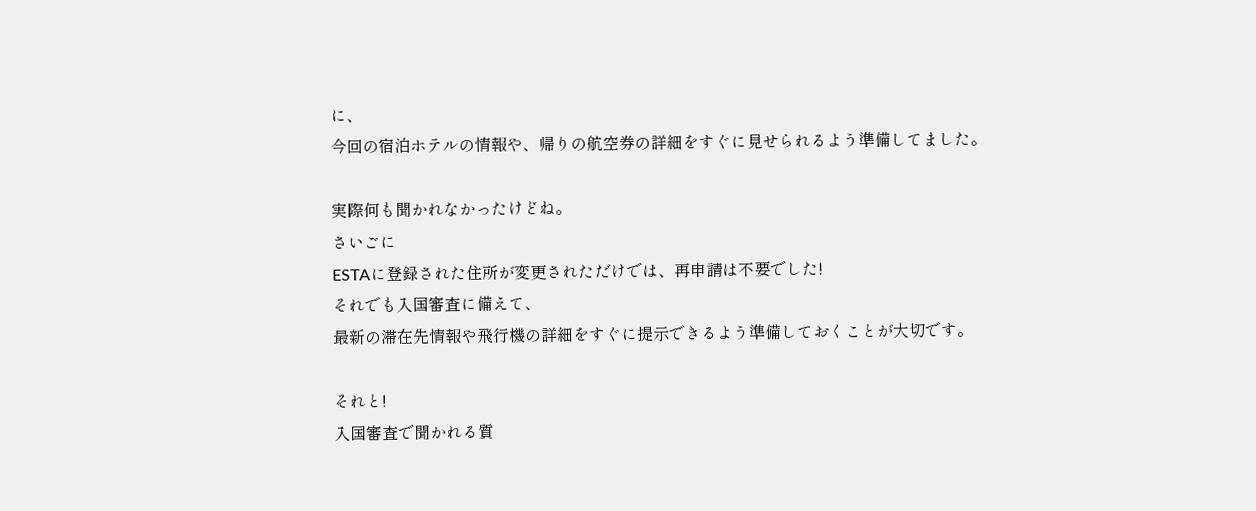に、
今回の宿泊ホテルの情報や、帰りの航空券の詳細をすぐに見せられるよう準備してました。

実際何も聞かれなかったけどね。
さいごに
ESTAに登録された住所が変更されただけでは、再申請は不要でした!
それでも入国審査に備えて、
最新の滞在先情報や飛行機の詳細をすぐに提示できるよう準備しておくことが大切です。

それと!
入国審査で聞かれる質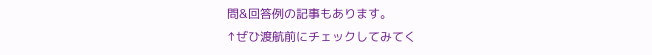問&回答例の記事もあります。
↑ぜひ渡航前にチェックしてみてく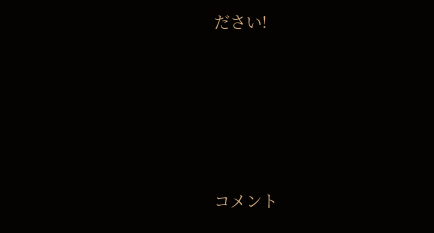ださい!






コメント